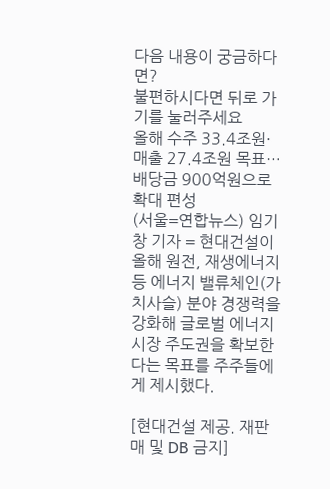다음 내용이 궁금하다면?
불편하시다면 뒤로 가기를 눌러주세요
올해 수주 33.4조원·매출 27.4조원 목표…배당금 900억원으로 확대 편성
(서울=연합뉴스) 임기창 기자 = 현대건설이 올해 원전, 재생에너지 등 에너지 밸류체인(가치사슬) 분야 경쟁력을 강화해 글로벌 에너지 시장 주도권을 확보한다는 목표를 주주들에게 제시했다.

[현대건설 제공. 재판매 및 DB 금지]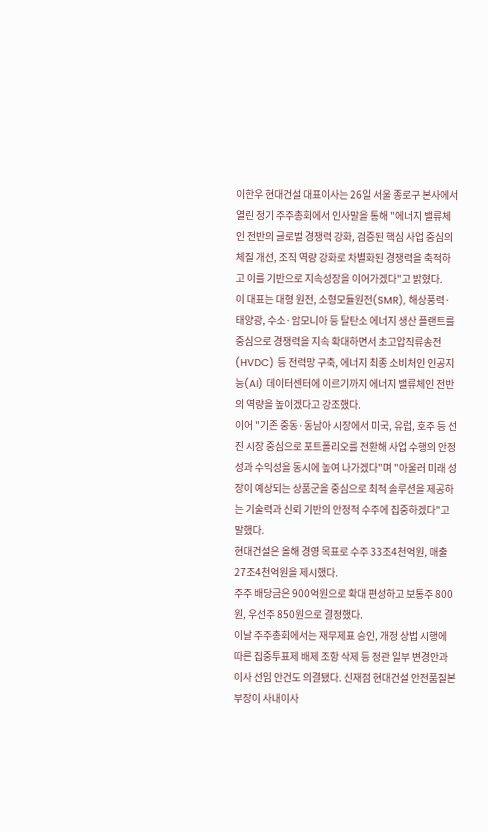이한우 현대건설 대표이사는 26일 서울 종로구 본사에서 열린 정기 주주총회에서 인사말을 통해 "에너지 밸류체인 전반의 글로벌 경쟁력 강화, 검증된 핵심 사업 중심의 체질 개선, 조직 역량 강화로 차별화된 경쟁력을 축적하고 이를 기반으로 지속성장을 이어가겠다"고 밝혔다.
이 대표는 대형 원전, 소형모듈원전(SMR), 해상풍력·태양광, 수소·암모니아 등 탈탄소 에너지 생산 플랜트를 중심으로 경쟁력을 지속 확대하면서 초고압직류송전(HVDC) 등 전력망 구축, 에너지 최종 소비처인 인공지능(AI) 데이터센터에 이르기까지 에너지 밸류체인 전반의 역량을 높이겠다고 강조했다.
이어 "기존 중동·동남아 시장에서 미국, 유럽, 호주 등 선진 시장 중심으로 포트폴리오를 전환해 사업 수행의 안정성과 수익성을 동시에 높여 나가겠다"며 "아울러 미래 성장이 예상되는 상품군을 중심으로 최적 솔루션을 제공하는 기술력과 신뢰 기반의 안정적 수주에 집중하겠다"고 말했다.
현대건설은 올해 경영 목표로 수주 33조4천억원, 매출 27조4천억원을 제시했다.
주주 배당금은 900억원으로 확대 편성하고 보통주 800원, 우선주 850원으로 결정했다.
이날 주주총회에서는 재무제표 승인, 개정 상법 시행에 따른 집중투표제 배제 조항 삭제 등 정관 일부 변경안과 이사 선임 안건도 의결됐다. 신재점 현대건설 안전품질본부장이 사내이사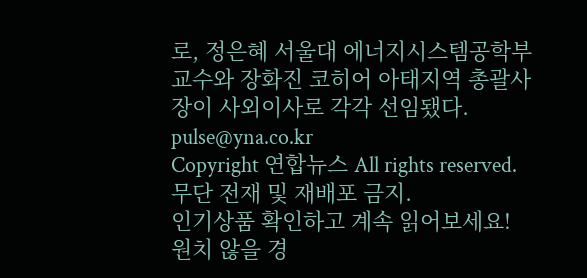로, 정은혜 서울대 에너지시스템공학부 교수와 장화진 코히어 아태지역 총괄사장이 사외이사로 각각 선임됐다.
pulse@yna.co.kr
Copyright 연합뉴스 All rights reserved. 무단 전재 및 재배포 금지.
인기상품 확인하고 계속 읽어보세요!
원치 않을 경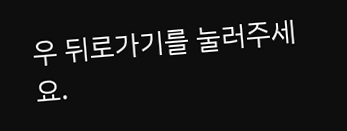우 뒤로가기를 눌러주세요.